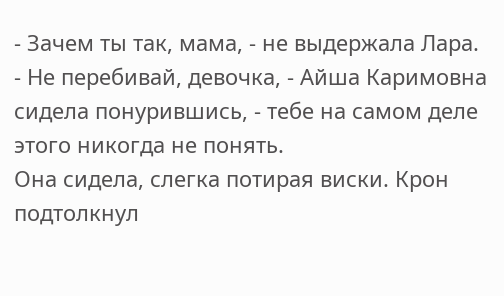- Зачем ты так, мама, - не выдержала Лара.
- Не перебивай, девочка, - Айша Каримовна сидела понурившись, - тебе на самом деле этого никогда не понять.
Она сидела, слегка потирая виски. Крон подтолкнул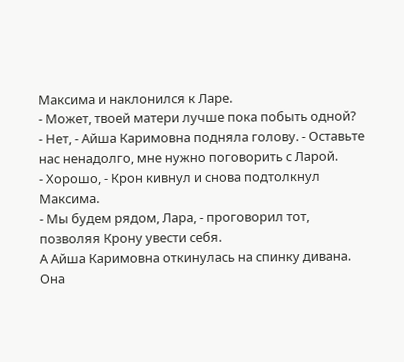Максима и наклонился к Ларе.
- Может, твоей матери лучше пока побыть одной?
- Нет, - Айша Каримовна подняла голову. - Оставьте нас ненадолго, мне нужно поговорить с Ларой.
- Хорошо, - Крон кивнул и снова подтолкнул Максима.
- Мы будем рядом, Лара, - проговорил тот, позволяя Крону увести себя.
А Айша Каримовна откинулась на спинку дивана. Она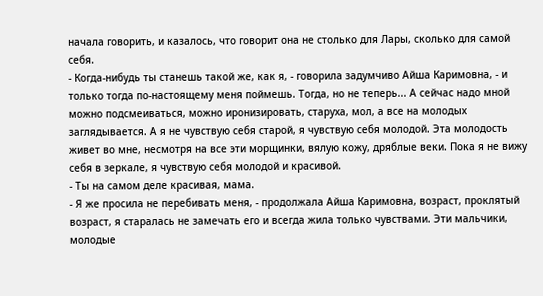начала говорить, и казалось, что говорит она не столько для Лары, сколько для самой себя.
- Когда-нибудь ты станешь такой же, как я, - говорила задумчиво Айша Каримовна, - и только тогда по-настоящему меня поймешь. Тогда, но не теперь... А сейчас надо мной можно подсмеиваться, можно иронизировать, старуха, мол, а все на молодых заглядывается. А я не чувствую себя старой, я чувствую себя молодой. Эта молодость живет во мне, несмотря на все эти морщинки, вялую кожу, дряблые веки. Пока я не вижу себя в зеркале, я чувствую себя молодой и красивой.
- Ты на самом деле красивая, мама.
- Я же просила не перебивать меня, - продолжала Айша Каримовна, возраст, проклятый возраст, я старалась не замечать его и всегда жила только чувствами. Эти мальчики, молодые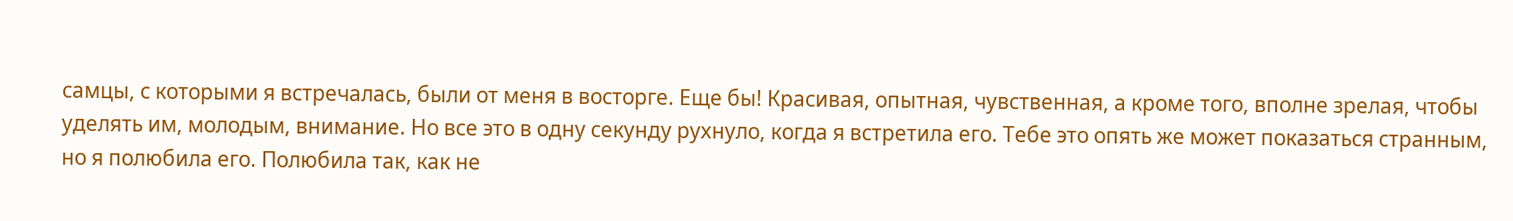самцы, с которыми я встречалась, были от меня в восторге. Еще бы! Красивая, опытная, чувственная, а кроме того, вполне зрелая, чтобы уделять им, молодым, внимание. Но все это в одну секунду рухнуло, когда я встретила его. Тебе это опять же может показаться странным, но я полюбила его. Полюбила так, как не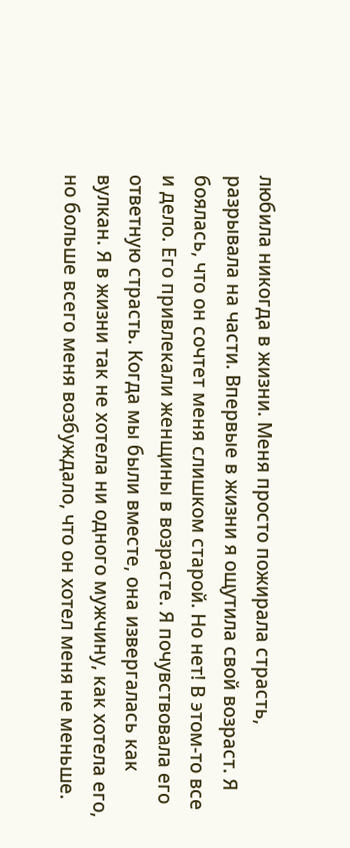любила никогда в жизни. Меня просто пожирала страсть, разрывала на части. Впервые в жизни я ощутила свой возраст. Я боялась, что он сочтет меня слишком старой. Но нет! В этом-то все и дело. Его привлекали женщины в возрасте. Я почувствовала его ответную страсть. Когда мы были вместе, она извергалась как вулкан. Я в жизни так не хотела ни одного мужчину, как хотела его, но больше всего меня возбуждало, что он хотел меня не меньше.